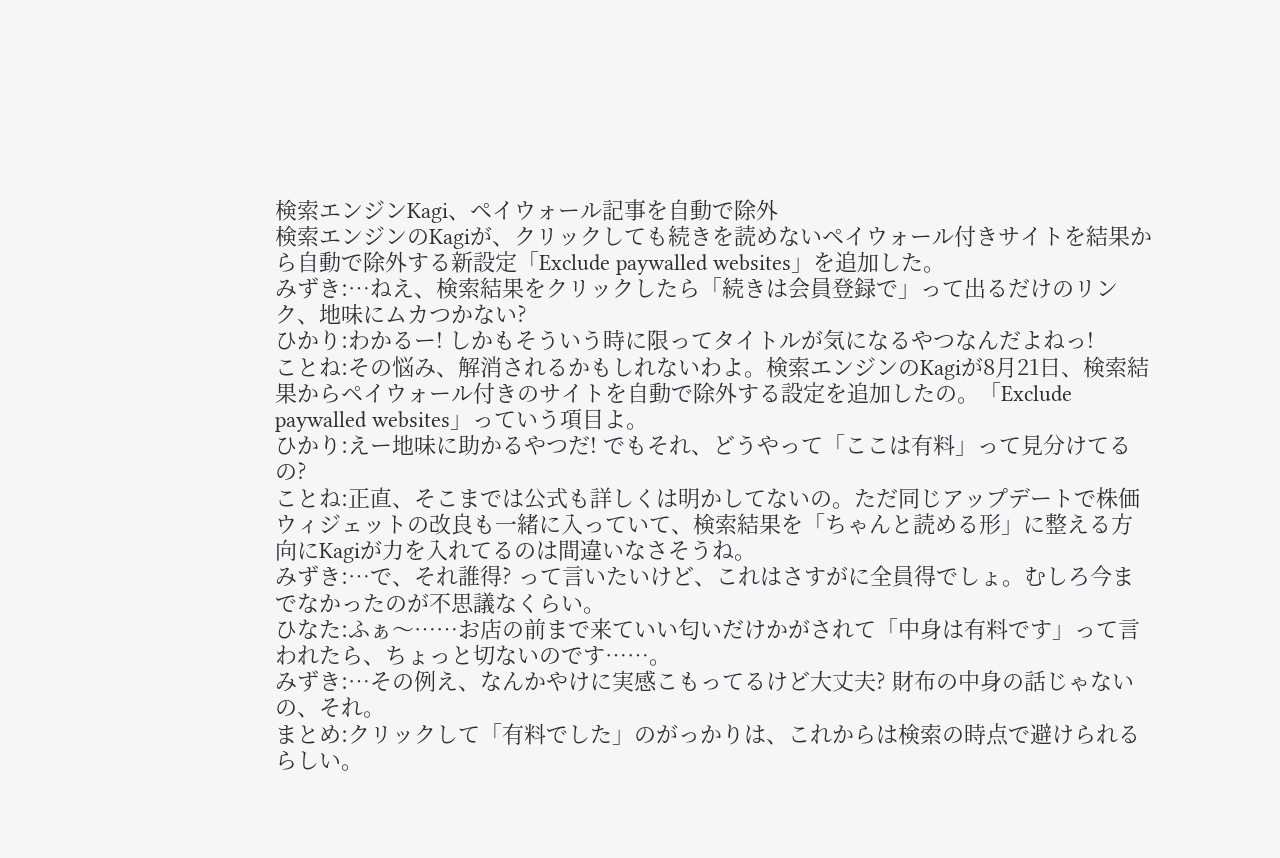検索エンジンKagi、ペイウォール記事を自動で除外
検索エンジンのKagiが、クリックしても続きを読めないペイウォール付きサイトを結果から自動で除外する新設定「Exclude paywalled websites」を追加した。
みずき:…ねえ、検索結果をクリックしたら「続きは会員登録で」って出るだけのリンク、地味にムカつかない?
ひかり:わかるー! しかもそういう時に限ってタイトルが気になるやつなんだよねっ!
ことね:その悩み、解消されるかもしれないわよ。検索エンジンのKagiが8月21日、検索結果からペイウォール付きのサイトを自動で除外する設定を追加したの。「Exclude paywalled websites」っていう項目よ。
ひかり:えー地味に助かるやつだ! でもそれ、どうやって「ここは有料」って見分けてるの?
ことね:正直、そこまでは公式も詳しくは明かしてないの。ただ同じアップデートで株価ウィジェットの改良も一緒に入っていて、検索結果を「ちゃんと読める形」に整える方向にKagiが力を入れてるのは間違いなさそうね。
みずき:…で、それ誰得? って言いたいけど、これはさすがに全員得でしょ。むしろ今までなかったのが不思議なくらい。
ひなた:ふぁ〜……お店の前まで来ていい匂いだけかがされて「中身は有料です」って言われたら、ちょっと切ないのです……。
みずき:…その例え、なんかやけに実感こもってるけど大丈夫? 財布の中身の話じゃないの、それ。
まとめ:クリックして「有料でした」のがっかりは、これからは検索の時点で避けられるらしい。